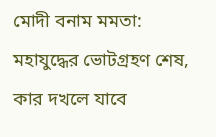মোদী বনাম মমতা: মহাযুদ্ধের ভোটগ্রহণ শেষ, কার দখলে যাবে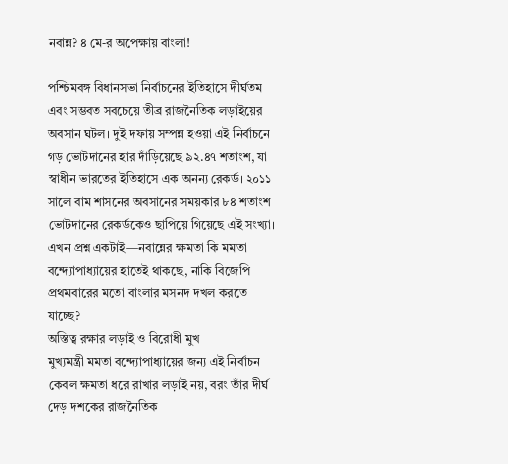নবান্ন? ৪ মে-র অপেক্ষায় বাংলা!

পশ্চিমবঙ্গ বিধানসভা নির্বাচনের ইতিহাসে দীর্ঘতম এবং সম্ভবত সবচেয়ে তীব্র রাজনৈতিক লড়াইয়ের অবসান ঘটল। দুই দফায় সম্পন্ন হওয়া এই নির্বাচনে গড় ভোটদানের হার দাঁড়িয়েছে ৯২.৪৭ শতাংশ, যা স্বাধীন ভারতের ইতিহাসে এক অনন্য রেকর্ড। ২০১১ সালে বাম শাসনের অবসানের সময়কার ৮৪ শতাংশ ভোটদানের রেকর্ডকেও ছাপিয়ে গিয়েছে এই সংখ্যা। এখন প্রশ্ন একটাই—নবান্নের ক্ষমতা কি মমতা বন্দ্যোপাধ্যায়ের হাতেই থাকছে, নাকি বিজেপি প্রথমবারের মতো বাংলার মসনদ দখল করতে যাচ্ছে?
অস্তিত্ব রক্ষার লড়াই ও বিরোধী মুখ
মুখ্যমন্ত্রী মমতা বন্দ্যোপাধ্যায়ের জন্য এই নির্বাচন কেবল ক্ষমতা ধরে রাখার লড়াই নয়, বরং তাঁর দীর্ঘ দেড় দশকের রাজনৈতিক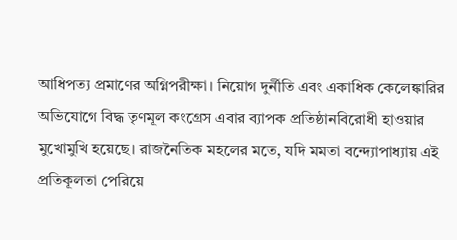আধিপত্য প্রমাণের অগ্নিপরীক্ষা। নিয়োগ দুর্নীতি এবং একাধিক কেলেঙ্কারির অভিযোগে বিদ্ধ তৃণমূল কংগ্রেস এবার ব্যাপক প্রতিষ্ঠানবিরোধী হাওয়ার মুখোমুখি হয়েছে। রাজনৈতিক মহলের মতে, যদি মমতা বন্দ্যোপাধ্যায় এই প্রতিকূলতা পেরিয়ে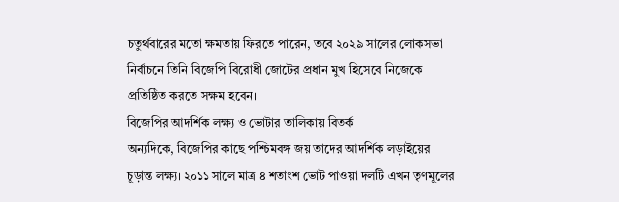চতুর্থবারের মতো ক্ষমতায় ফিরতে পারেন, তবে ২০২৯ সালের লোকসভা নির্বাচনে তিনি বিজেপি বিরোধী জোটের প্রধান মুখ হিসেবে নিজেকে প্রতিষ্ঠিত করতে সক্ষম হবেন।
বিজেপির আদর্শিক লক্ষ্য ও ভোটার তালিকায় বিতর্ক
অন্যদিকে, বিজেপির কাছে পশ্চিমবঙ্গ জয় তাদের আদর্শিক লড়াইয়ের চূড়ান্ত লক্ষ্য। ২০১১ সালে মাত্র ৪ শতাংশ ভোট পাওয়া দলটি এখন তৃণমূলের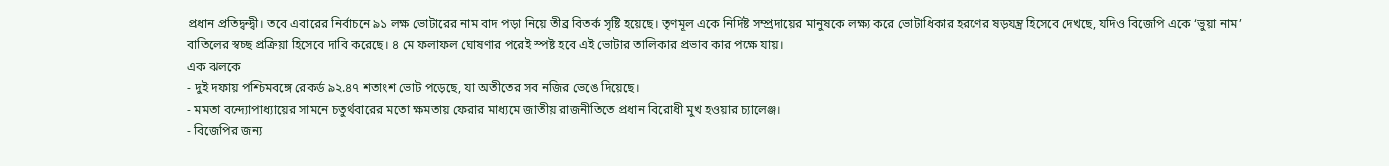প্রধান প্রতিদ্বন্দ্বী। তবে এবারের নির্বাচনে ৯১ লক্ষ ভোটারের নাম বাদ পড়া নিয়ে তীব্র বিতর্ক সৃষ্টি হয়েছে। তৃণমূল একে নির্দিষ্ট সম্প্রদায়ের মানুষকে লক্ষ্য করে ভোটাধিকার হরণের ষড়যন্ত্র হিসেবে দেখছে, যদিও বিজেপি একে ‘ভুয়া নাম’ বাতিলের স্বচ্ছ প্রক্রিয়া হিসেবে দাবি করেছে। ৪ মে ফলাফল ঘোষণার পরেই স্পষ্ট হবে এই ভোটার তালিকার প্রভাব কার পক্ষে যায়।
এক ঝলকে
- দুই দফায় পশ্চিমবঙ্গে রেকর্ড ৯২.৪৭ শতাংশ ভোট পড়েছে, যা অতীতের সব নজির ভেঙে দিয়েছে।
- মমতা বন্দ্যোপাধ্যায়ের সামনে চতুর্থবারের মতো ক্ষমতায় ফেরার মাধ্যমে জাতীয় রাজনীতিতে প্রধান বিরোধী মুখ হওয়ার চ্যালেঞ্জ।
- বিজেপির জন্য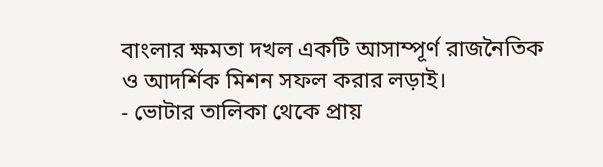বাংলার ক্ষমতা দখল একটি আসাম্পূর্ণ রাজনৈতিক ও আদর্শিক মিশন সফল করার লড়াই।
- ভোটার তালিকা থেকে প্রায়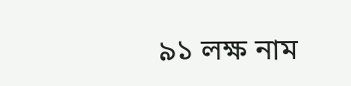৯১ লক্ষ নাম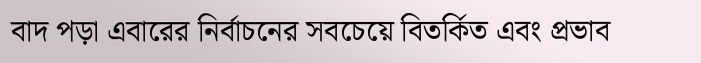বাদ পড়া এবারের নির্বাচনের সবচেয়ে বিতর্কিত এবং প্রভাব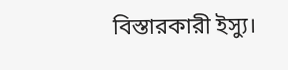বিস্তারকারী ইস্যু।